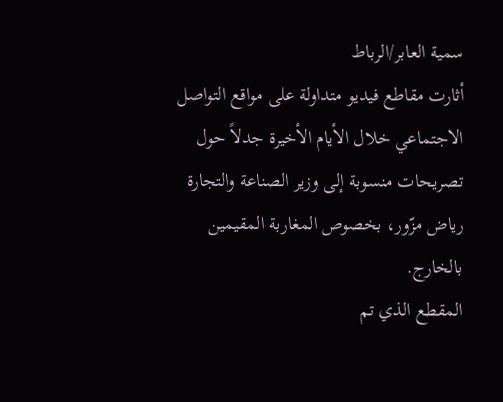سمية العابر/الرباط
أثارت مقاطع فيديو متداولة على مواقع التواصل الاجتماعي خلال الأيام الأخيرة جدلاً حول تصريحات منسوبة إلى وزير الصناعة والتجارة رياض مزّور، بخصوص المغاربة المقيمين بالخارج.
المقطع الذي تم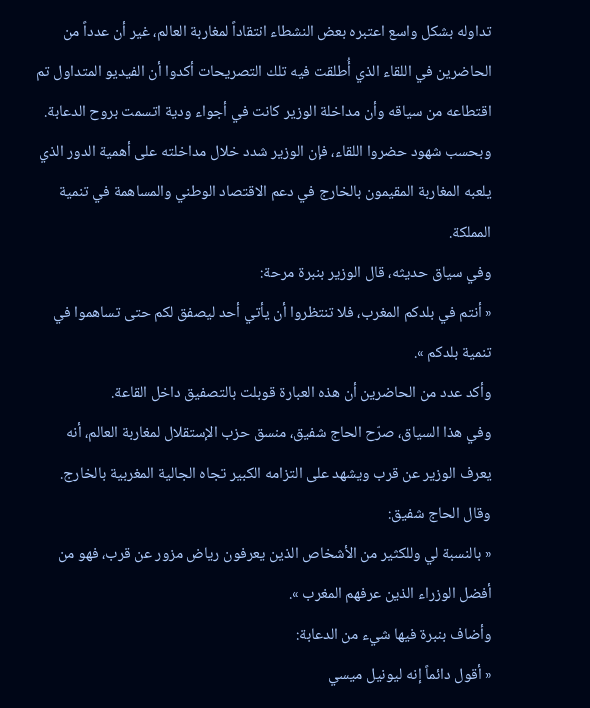تداوله بشكل واسع اعتبره بعض النشطاء انتقاداً لمغاربة العالم، غير أن عدداً من الحاضرين في اللقاء الذي أُطلقت فيه تلك التصريحات أكدوا أن الفيديو المتداول تم اقتطاعه من سياقه وأن مداخلة الوزير كانت في أجواء ودية اتسمت بروح الدعابة.
وبحسب شهود حضروا اللقاء، فإن الوزير شدد خلال مداخلته على أهمية الدور الذي يلعبه المغاربة المقيمون بالخارج في دعم الاقتصاد الوطني والمساهمة في تنمية المملكة.
وفي سياق حديثه، قال الوزير بنبرة مرحة:
« أنتم في بلدكم المغرب، فلا تنتظروا أن يأتي أحد ليصفق لكم حتى تساهموا في تنمية بلدكم ».
وأكد عدد من الحاضرين أن هذه العبارة قوبلت بالتصفيق داخل القاعة.
وفي هذا السياق، صرّح الحاج شفيق، منسق حزب الإستقلال لمغاربة العالم، أنه يعرف الوزير عن قرب ويشهد على التزامه الكبير تجاه الجالية المغربية بالخارج.
وقال الحاج شفيق:
« بالنسبة لي وللكثير من الأشخاص الذين يعرفون رياض مزور عن قرب، فهو من أفضل الوزراء الذين عرفهم المغرب ».
وأضاف بنبرة فيها شيء من الدعابة:
« أقول دائماً إنه ليونيل ميسي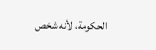الحكومة، لأنه شخص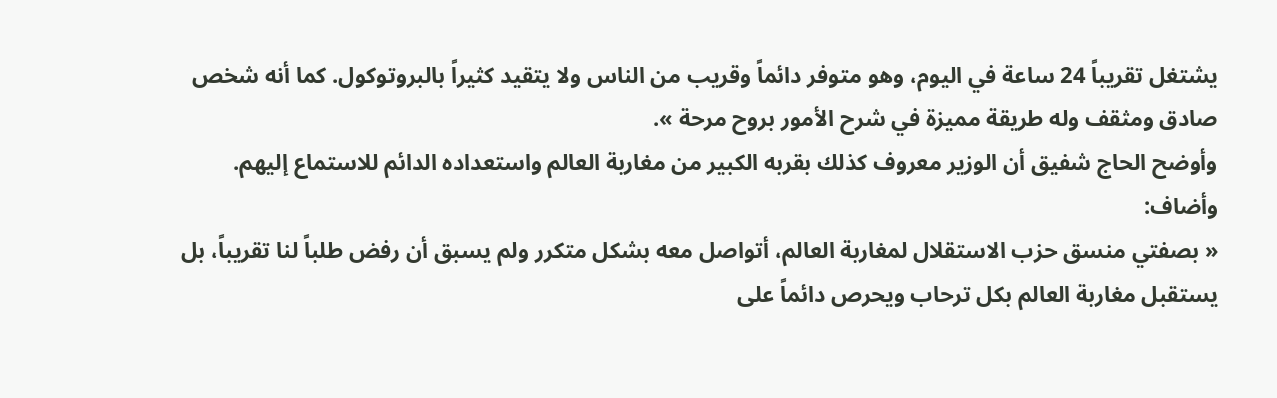يشتغل تقريباً 24 ساعة في اليوم، وهو متوفر دائماً وقريب من الناس ولا يتقيد كثيراً بالبروتوكول. كما أنه شخص صادق ومثقف وله طريقة مميزة في شرح الأمور بروح مرحة ».
وأوضح الحاج شفيق أن الوزير معروف كذلك بقربه الكبير من مغاربة العالم واستعداده الدائم للاستماع إليهم.
وأضاف:
« بصفتي منسق حزب الاستقلال لمغاربة العالم، أتواصل معه بشكل متكرر ولم يسبق أن رفض طلباً لنا تقريباً، بل يستقبل مغاربة العالم بكل ترحاب ويحرص دائماً على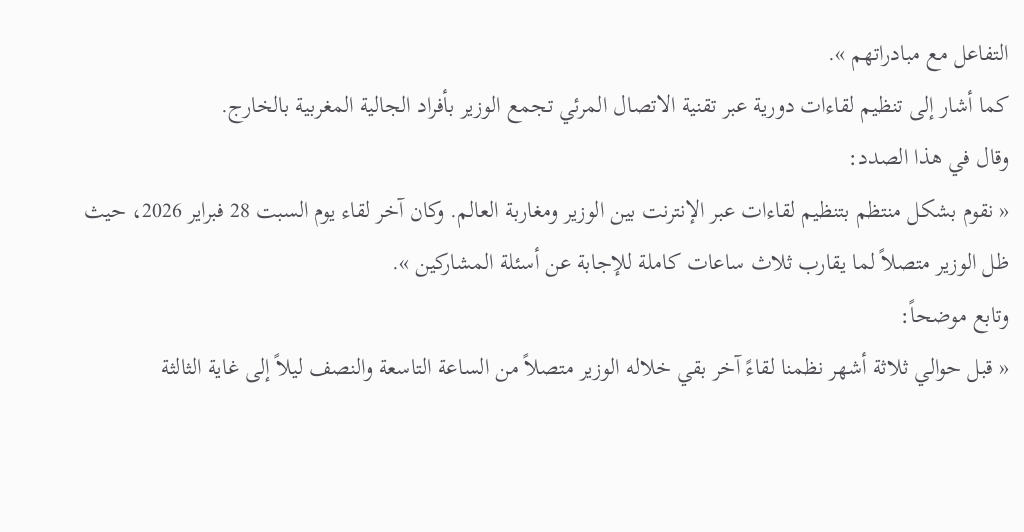التفاعل مع مبادراتهم ».
كما أشار إلى تنظيم لقاءات دورية عبر تقنية الاتصال المرئي تجمع الوزير بأفراد الجالية المغربية بالخارج.
وقال في هذا الصدد:
« نقوم بشكل منتظم بتنظيم لقاءات عبر الإنترنت بين الوزير ومغاربة العالم. وكان آخر لقاء يوم السبت 28 فبراير 2026، حيث ظل الوزير متصلاً لما يقارب ثلاث ساعات كاملة للإجابة عن أسئلة المشاركين ».
وتابع موضحاً:
« قبل حوالي ثلاثة أشهر نظمنا لقاءً آخر بقي خلاله الوزير متصلاً من الساعة التاسعة والنصف ليلاً إلى غاية الثالثة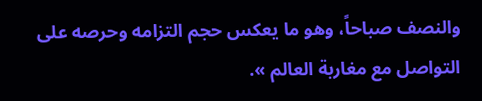والنصف صباحاً، وهو ما يعكس حجم التزامه وحرصه على التواصل مع مغاربة العالم ».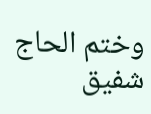وختم الحاج شفيق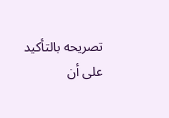تصريحه بالتأكيد على أن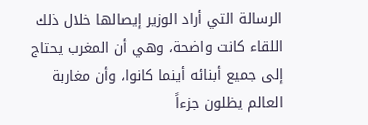الرسالة التي أراد الوزير إيصالها خلال ذلك اللقاء كانت واضحة، وهي أن المغرب يحتاج إلى جميع أبنائه أينما كانوا، وأن مغاربة العالم يظلون جزءاً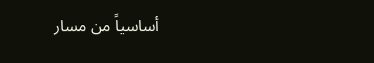أساسياً من مسار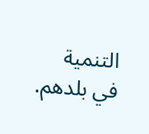التنمية في بلدهم.